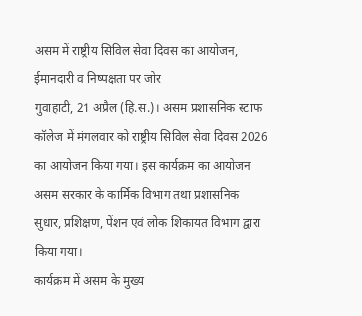असम में राष्ट्रीय सिविल सेवा दिवस का आयोजन, ईमानदारी व निष्पक्षता पर जोर
गुवाहाटी, 21 अप्रैल (हि.स.)। असम प्रशासनिक स्टाफ कॉलेज में मंगलवार को राष्ट्रीय सिविल सेवा दिवस 2026 का आयोजन किया गया। इस कार्यक्रम का आयोजन असम सरकार के कार्मिक विभाग तथा प्रशासनिक सुधार, प्रशिक्षण, पेंशन एवं लोक शिकायत विभाग द्वारा किया गया।
कार्यक्रम में असम के मुख्य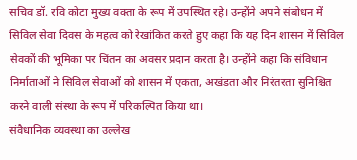सचिव डॉ. रवि कोटा मुख्य वक्ता के रूप में उपस्थित रहे। उन्होंने अपने संबोधन में सिविल सेवा दिवस के महत्व को रेखांकित करते हुए कहा कि यह दिन शासन में सिविल सेवकों की भूमिका पर चिंतन का अवसर प्रदान करता है। उन्होंने कहा कि संविधान निर्माताओं ने सिविल सेवाओं को शासन में एकता, अखंडता और निरंतरता सुनिश्चित करने वाली संस्था के रूप में परिकल्पित किया था।
संवैधानिक व्यवस्था का उल्लेख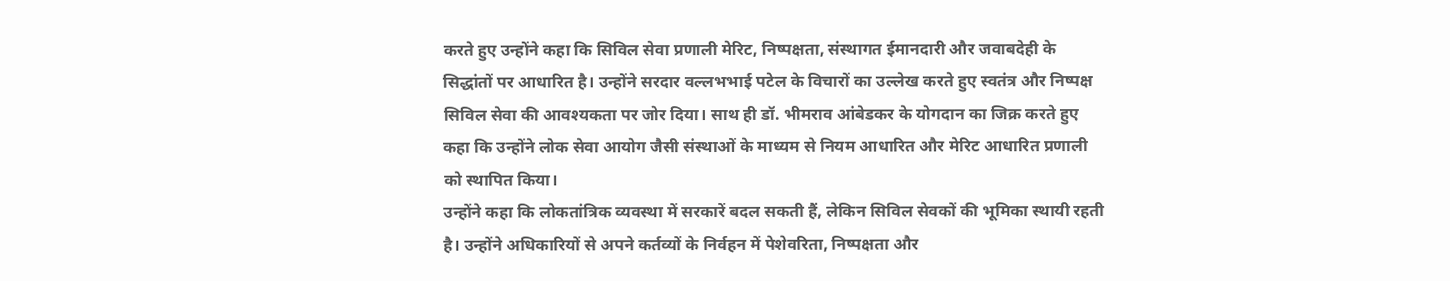करते हुए उन्होंने कहा कि सिविल सेवा प्रणाली मेरिट, निष्पक्षता, संस्थागत ईमानदारी और जवाबदेही के सिद्धांतों पर आधारित है। उन्होंने सरदार वल्लभभाई पटेल के विचारों का उल्लेख करते हुए स्वतंत्र और निष्पक्ष सिविल सेवा की आवश्यकता पर जोर दिया। साथ ही डॉ. भीमराव आंबेडकर के योगदान का जिक्र करते हुए कहा कि उन्होंने लोक सेवा आयोग जैसी संस्थाओं के माध्यम से नियम आधारित और मेरिट आधारित प्रणाली को स्थापित किया।
उन्होंने कहा कि लोकतांत्रिक व्यवस्था में सरकारें बदल सकती हैं, लेकिन सिविल सेवकों की भूमिका स्थायी रहती है। उन्होंने अधिकारियों से अपने कर्तव्यों के निर्वहन में पेशेवरिता, निष्पक्षता और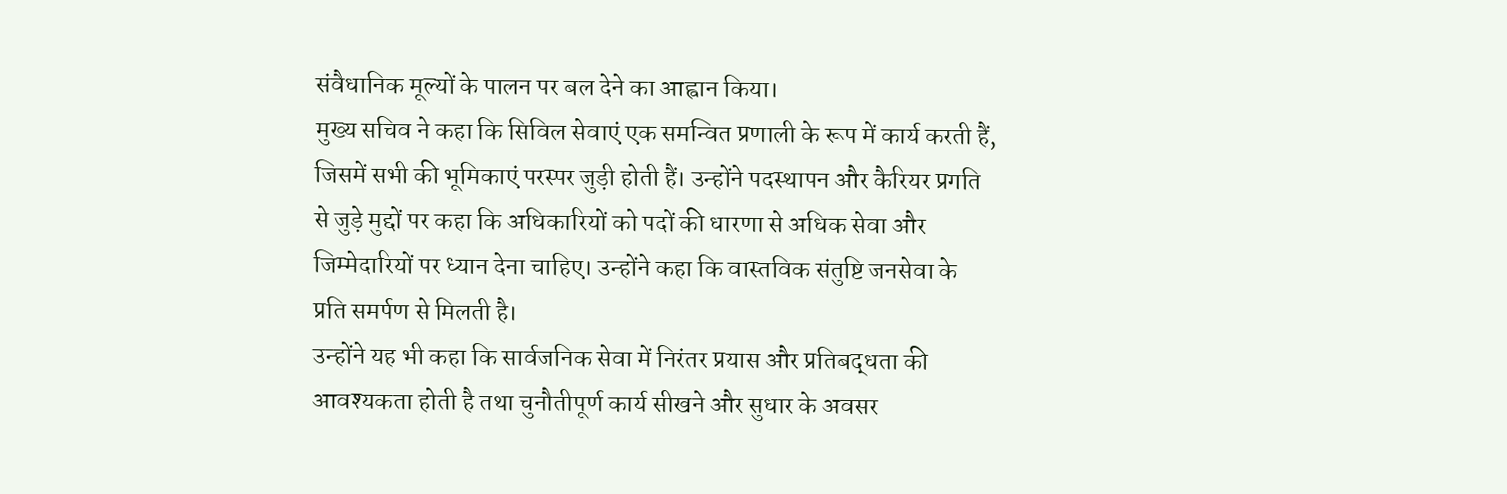संवैधानिक मूल्यों के पालन पर बल देने का आह्वान किया।
मुख्य सचिव ने कहा कि सिविल सेवाएं एक समन्वित प्रणाली के रूप में कार्य करती हैं, जिसमें सभी की भूमिकाएं परस्पर जुड़ी होती हैं। उन्होंने पदस्थापन और कैरियर प्रगति से जुड़े मुद्दों पर कहा कि अधिकारियों को पदों की धारणा से अधिक सेवा और जिम्मेदारियों पर ध्यान देना चाहिए। उन्होंने कहा कि वास्तविक संतुष्टि जनसेवा के प्रति समर्पण से मिलती है।
उन्होंने यह भी कहा कि सार्वजनिक सेवा में निरंतर प्रयास और प्रतिबद्धता की आवश्यकता होती है तथा चुनौतीपूर्ण कार्य सीखने और सुधार के अवसर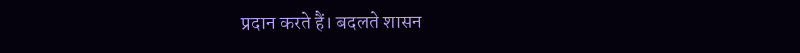प्रदान करते हैं। बदलते शासन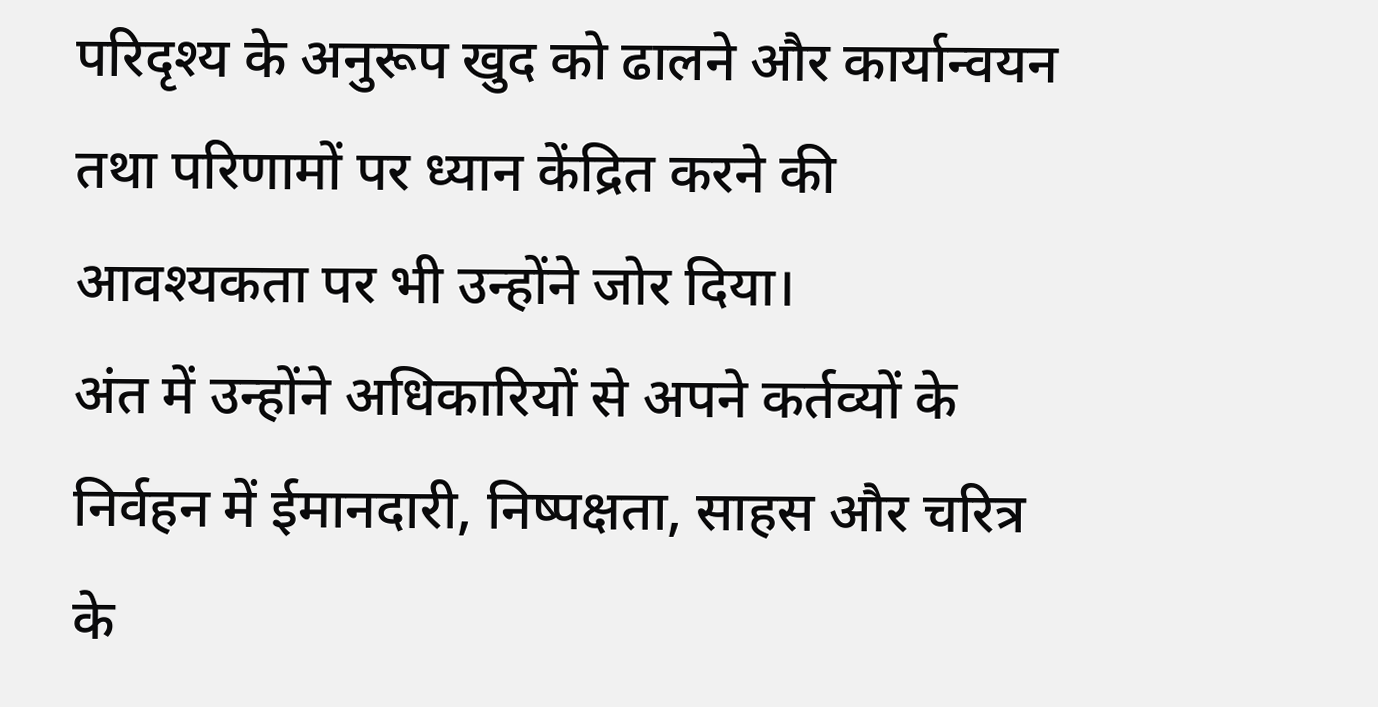परिदृश्य के अनुरूप खुद को ढालने और कार्यान्वयन तथा परिणामों पर ध्यान केंद्रित करने की आवश्यकता पर भी उन्होंने जोर दिया।
अंत में उन्होंने अधिकारियों से अपने कर्तव्यों के निर्वहन में ईमानदारी, निष्पक्षता, साहस और चरित्र के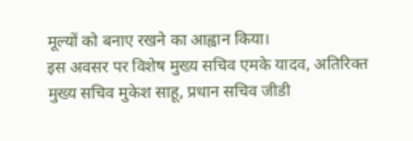मूल्यों को बनाए रखने का आह्वान किया।
इस अवसर पर विशेष मुख्य सचिव एमके यादव, अतिरिक्त मुख्य सचिव मुकेश साहू, प्रधान सचिव जीडी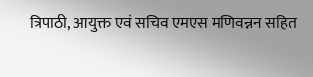त्रिपाठी, आयुक्त एवं सचिव एमएस मणिवन्नन सहित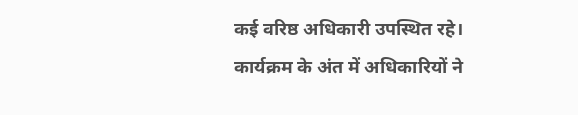कई वरिष्ठ अधिकारी उपस्थित रहे।
कार्यक्रम के अंत में अधिकारियों ने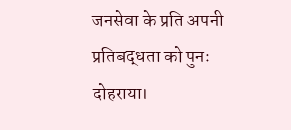जनसेवा के प्रति अपनी प्रतिबद्धता को पुनः दोहराया।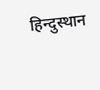हिन्दुस्थान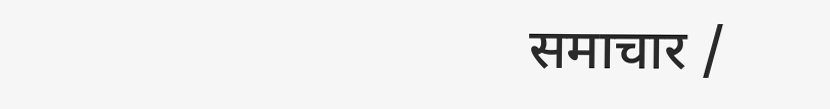समाचार /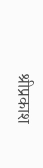श्रीप्रकाश